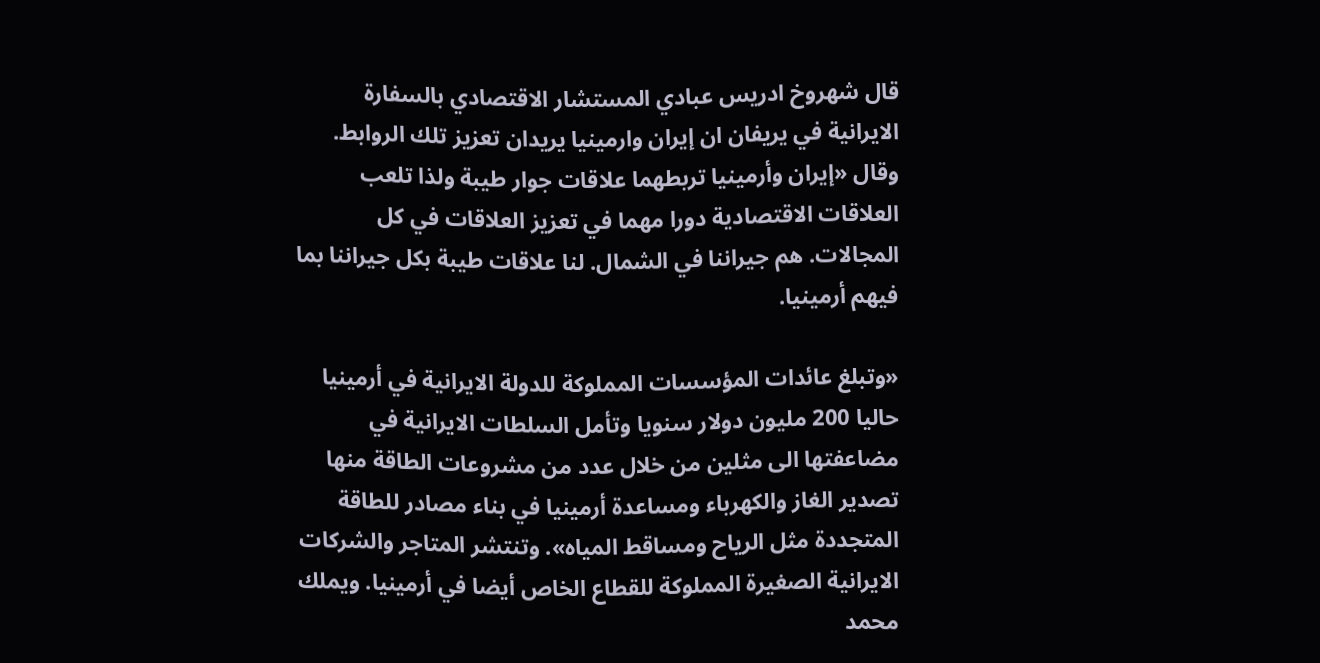قال شهروخ ادريس عبادي المستشار الاقتصادي بالسفارة الايرانية في يريفان ان إيران وارمينيا يريدان تعزيز تلك الروابط. وقال «إيران وأرمينيا تربطهما علاقات جوار طيبة ولذا تلعب العلاقات الاقتصادية دورا مهما في تعزيز العلاقات في كل المجالات. هم جيراننا في الشمال. لنا علاقات طيبة بكل جيراننا بما فيهم أرمينيا.

«وتبلغ عائدات المؤسسات المملوكة للدولة الايرانية في أرمينيا حاليا 200 مليون دولار سنويا وتأمل السلطات الايرانية في مضاعفتها الى مثلين من خلال عدد من مشروعات الطاقة منها تصدير الغاز والكهرباء ومساعدة أرمينيا في بناء مصادر للطاقة المتجددة مثل الرياح ومساقط المياه». وتنتشر المتاجر والشركات الايرانية الصغيرة المملوكة للقطاع الخاص أيضا في أرمينيا. ويملك محمد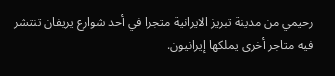رحيمي من مدينة تبريز الايرانية متجرا في أحد شوارع يريفان تنتشر فيه متاجر أخرى يملكها إيرانيون.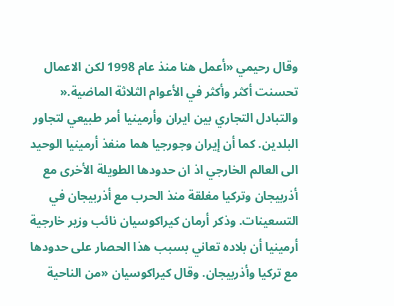وقال رحيمي «أعمل هنا منذ عام 1998 لكن الاعمال تحسنت أكثر وأكثر في الأعوام الثلاثة الماضية.« والتبادل التجاري بين ايران وأرمينيا أمر طبيعي لتجاور البلدين. كما أن إيران وجورجيا هما منفذ أرمينيا الوحيد الى العالم الخارجي اذ ان حدودها الطويلة الأخرى مع أذربيجان وتركيا مغلقة منذ الحرب مع أذربيجان في التسعينات. وذكر أرمان كيراكوسيان نائب وزير خارجية أرمينيا أن بلاده تعاني بسبب هذا الحصار على حدودها مع تركيا وأذربيجان. وقال كيراكوسيان «من الناحية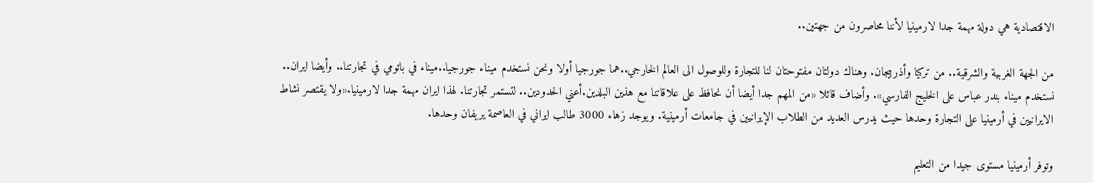الاقتصادية هي دولة مهمة جدا لارمينيا لأننا محاصرون من جهتين..

من الجهة الغربية والشرقية.. من تركيا وأذربيجان. وهناك دولتان مفتوحتان لنا للتجارة وللوصول الى العالم الخارجي..هما جورجيا أولا ونحن نستخدم ميناء جورجيا..ميناء في باتومي في تجارتنا.. وأيضا ايران.. نستخدم ميناء بندر عباس على الخليج الفارسي». وأضاف قائلا «من المهم جدا أيضا أن نحافظ على علاقاتنا مع هذين البلدين.أعني الحدودين.. لتستمر تجارتنا. لهذا ايران مهمة جدا لارمينيا.«ولا يقتصر نشاط الايرانيين في أرمينيا على التجارة وحدها حيث يدرس العديد من الطلاب الإيرانيين في جامعات أرمينية. ويوجد زهاء 3000 طالب ايراني في العاصمة يريفان وحدها.

وتوفر أرمينيا مستوى جيدا من التعليم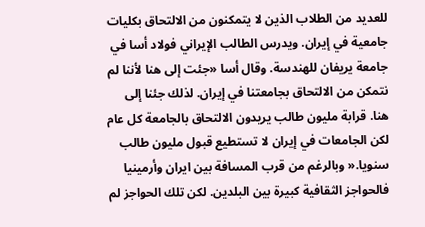للعديد من الطلاب الذين لا يتمكنون من الالتحاق بكليات جامعية في إيران. ويدرس الطالب الإيراني فولاد أسا في جامعة يريفان للهندسة. وقال أسا «جئت إلى هنا لأننا لم نتمكن من الالتحاق بجامعتنا في إيران. لذلك جئنا إلى هنا. قرابة مليون طالب يريدون الالتحاق بالجامعة كل عام لكن الجامعات في إيران لا تستطيع قبول مليون طالب سنويا.« وبالرغم من قرب المسافة بين ايران وأرمينيا فالحواجز الثقافية كبيرة بين البلدين. لكن تلك الحواجز لم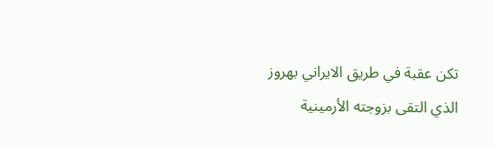تكن عقبة في طريق الايراني بهروز الذي التقى بزوجته الأرمينية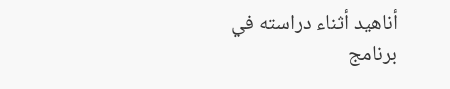أناهيد أثناء دراسته في برنامج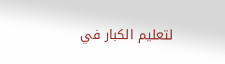لتعليم الكبار في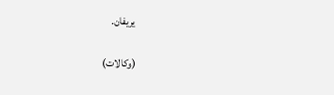يريفان.

(وكالات)